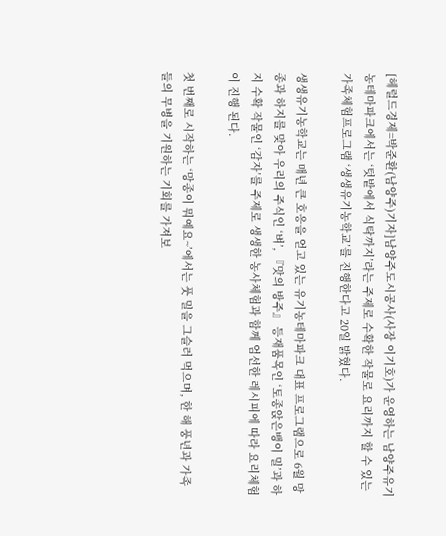[헤럴드경제=박준환(남양주)기자]남양주도시공사(사장 이기호)가 운영하는 남양주유기농테마파크에서는 ‘텃밭에서 식탁까지’라는 주제로 수확한 작물로 요리까지 할 수 있는 가족체험프로그램 ‘생생유기농학교’를 진행한다고 20일 밝혔다.

생생유기농학교는 매년 큰 호응을 얻고 있는 유기농테마파크 대표 프로그램으로 6월 망종과 하지를 맞아 우리의 주식인 ‘벼’, 『맛의 방주』 등재품목인 ‘토종앉은뱅이 밀’과 하지 수확 작물인 ‘감자’를 주제로 생생한 농사체험과 함께 엄선한 레시피에 따라 요리체험이 진행 된다.

첫 번째로 시작하는 ‘망종이 뭐예요~’에서는 풋 밀을 그슬러 먹으며, 한 해 풍년과 가족들의 무병을 기원하는 기회를 가져보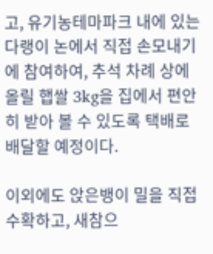고, 유기농테마파크 내에 있는 다랭이 논에서 직접 손모내기에 참여하여, 추석 차례 상에 올릴 햅쌀 3kg을 집에서 편안히 받아 볼 수 있도록 택배로 배달할 예정이다.

이외에도 앉은뱅이 밀을 직접 수확하고, 새참으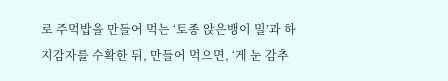로 주먹밥을 만들어 먹는 ‘토종 앉은뱅이 밀’과 하지감자를 수확한 뒤, 만들어 먹으면, ‘게 눈 감추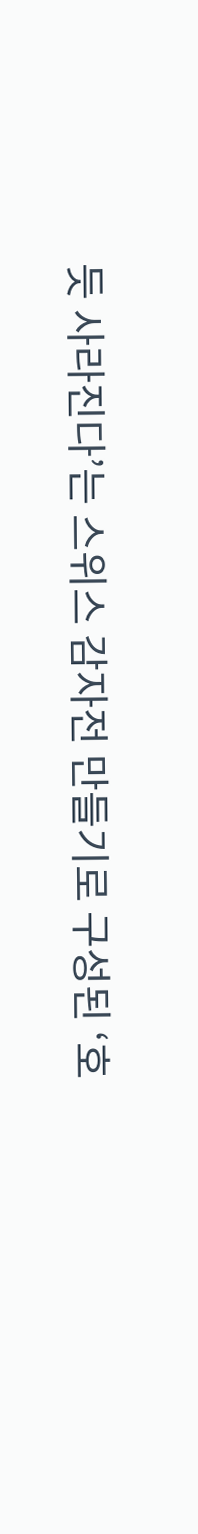듯 사라진다’는 스위스 감자전 만들기로 구성된 ‘호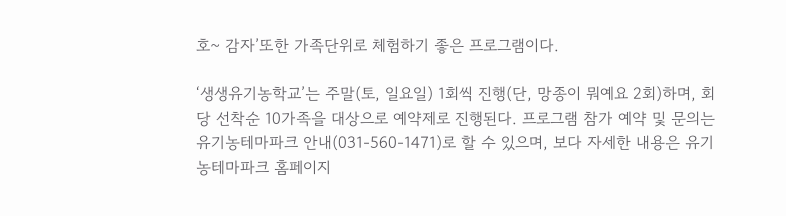호~ 감자’또한 가족단위로 체험하기 좋은 프로그램이다.

‘생생유기농학교’는 주말(토, 일요일) 1회씩 진행(단, 망종이 뭐예요 2회)하며, 회당 선착순 10가족을 대상으로 예약제로 진행된다. 프로그램 참가 예약 및 문의는 유기농테마파크 안내(031-560-1471)로 할 수 있으며, 보다 자세한 내용은 유기농테마파크 홈페이지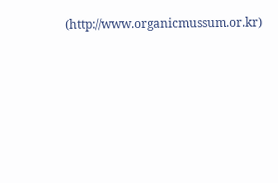(http://www.organicmussum.or.kr)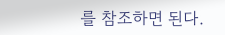를 참조하면 된다.